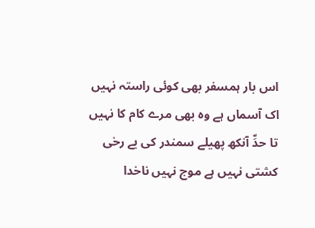اس بار ہمسفر بھی کوئی راستہ نہیں
اک آسماں ہے وہ بھی مرے کام کا نہیں
تا حدِّ آنکھ پھیلے سمندر کی بے رخی
کشتی نہیں ہے موج نہیں ناخدا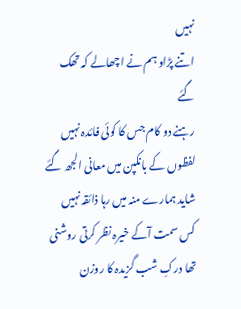نہیں
اتنے پڑاو ہم نے اچھالے کہ تھک گئے
رہنے دو کام جس کا کوئی فائدہ نہیں
لفظوں کے بانکپن میں معانی الجھ گئے
شاید ہمارے منہ میں رہا ذائقہ نہیں
کس سمت آکے خیرہ نظر کرتی روشنی
تھا درکِ شب گزیدہ کا روزن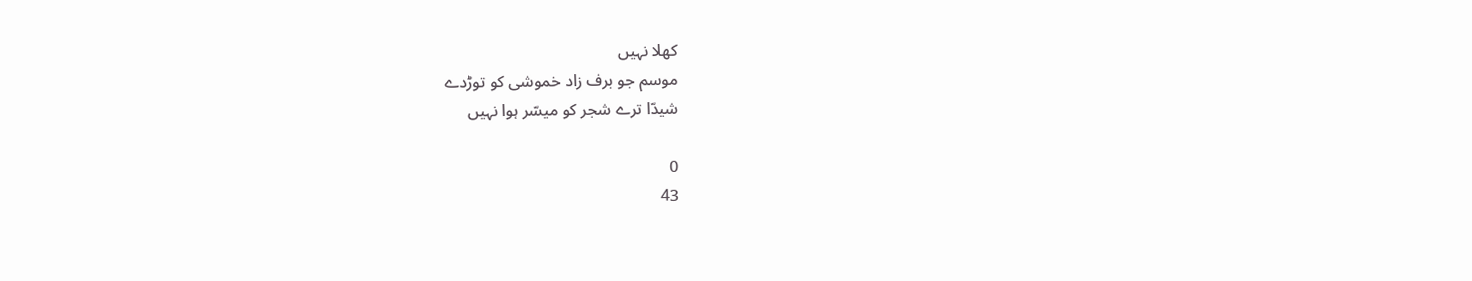کھلا نہیں
موسم جو برف زاد خموشی کو توڑدے
شیدّا ترے شجر کو میسّر ہوا نہیں

0
43